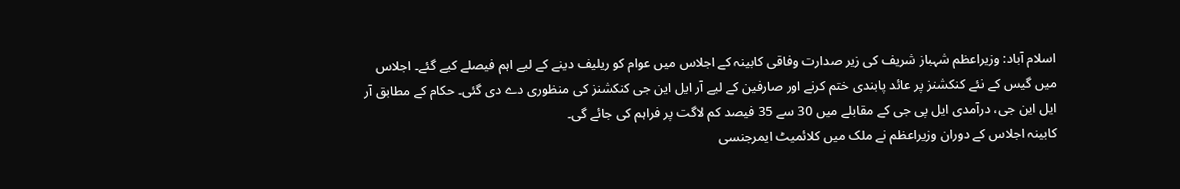اسلام آباد: وزیراعظم شہباز شریف کی زیر صدارت وفاقی کابینہ کے اجلاس میں عوام کو ریلیف دینے کے لیے اہم فیصلے کیے گئے۔ اجلاس میں گیس کے نئے کنکشنز پر عائد پابندی ختم کرنے اور صارفین کے لیے آر ایل این جی کنکشنز کی منظوری دے دی گئی۔ حکام کے مطابق آر ایل این جی، درآمدی ایل پی جی کے مقابلے میں 30 سے 35 فیصد کم لاگت پر فراہم کی جائے گی۔
کابینہ اجلاس کے دوران وزیراعظم نے ملک میں کلائمیٹ ایمرجنسی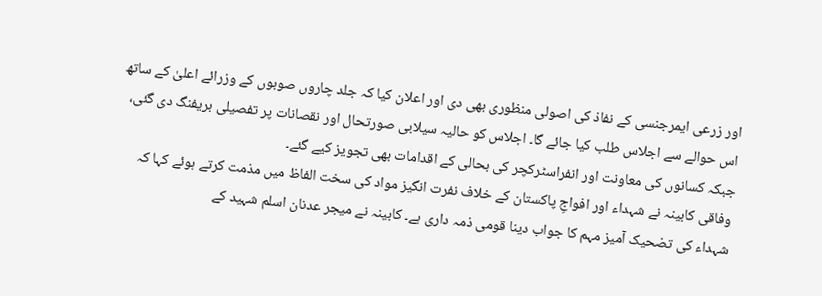اور زرعی ایمرجنسی کے نفاذ کی اصولی منظوری بھی دی اور اعلان کیا کہ جلد چاروں صوبوں کے وزرائے اعلیٰ کے ساتھ اس حوالے سے اجلاس طلب کیا جائے گا۔ اجلاس کو حالیہ سیلابی صورتحال اور نقصانات پر تفصیلی بریفنگ دی گئی، جبکہ کسانوں کی معاونت اور انفراسٹرکچر کی بحالی کے اقدامات بھی تجویز کیے گئے۔
وفاقی کابینہ نے شہداء اور افواجِ پاکستان کے خلاف نفرت انگیز مواد کی سخت الفاظ میں مذمت کرتے ہوئے کہا کہ شہداء کی تضحیک آمیز مہم کا جواب دینا قومی ذمہ داری ہے۔ کابینہ نے میجر عدنان اسلم شہید کے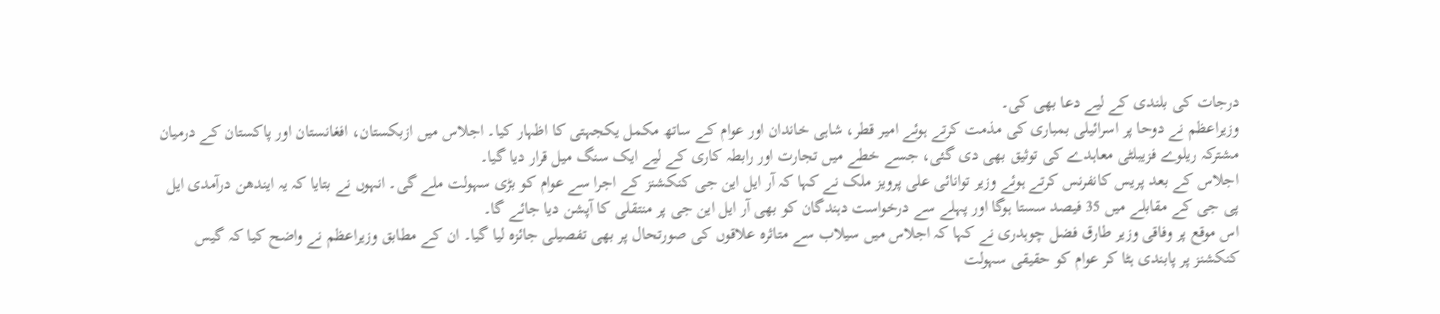درجات کی بلندی کے لیے دعا بھی کی۔
وزیراعظم نے دوحا پر اسرائیلی بمباری کی مذمت کرتے ہوئے امیر قطر، شاہی خاندان اور عوام کے ساتھ مکمل یکجہتی کا اظہار کیا۔ اجلاس میں ازبکستان، افغانستان اور پاکستان کے درمیان مشترکہ ریلوے فزیبلٹی معاہدے کی توثیق بھی دی گئی، جسے خطے میں تجارت اور رابطہ کاری کے لیے ایک سنگ میل قرار دیا گیا۔
اجلاس کے بعد پریس کانفرنس کرتے ہوئے وزیر توانائی علی پرویز ملک نے کہا کہ آر ایل این جی کنکشنز کے اجرا سے عوام کو بڑی سہولت ملے گی۔ انہوں نے بتایا کہ یہ ایندھن درآمدی ایل پی جی کے مقابلے میں 35 فیصد سستا ہوگا اور پہلے سے درخواست دہندگان کو بھی آر ایل این جی پر منتقلی کا آپشن دیا جائے گا۔
اس موقع پر وفاقی وزیر طارق فضل چوہدری نے کہا کہ اجلاس میں سیلاب سے متاثرہ علاقوں کی صورتحال پر بھی تفصیلی جائزہ لیا گیا۔ ان کے مطابق وزیراعظم نے واضح کیا کہ گیس کنکشنز پر پابندی ہٹا کر عوام کو حقیقی سہولت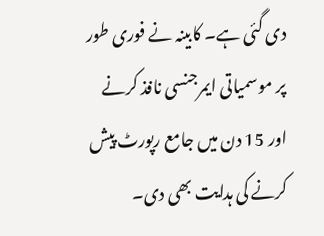دی گئی ہے۔ کابینہ نے فوری طور پر موسمیاتی ایمرجنسی نافذ کرنے اور 15 دن میں جامع رپورٹ پیش کرنے کی ہدایت بھی دی۔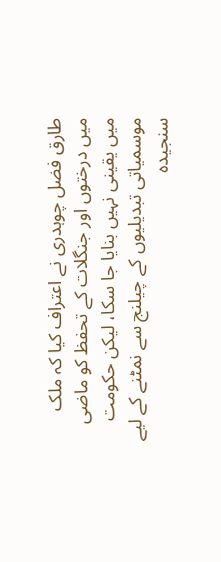طارق فضل چوہدری نے اعتراف کیا کہ ملک میں درختوں اور جنگلات کے تحفظ کو ماضی میں یقینی نہیں بنایا جا سکا، لیکن حکومت موسمیاتی تبدیلیوں کے چیلنج سے نمٹنے کے لیے سنجیدہ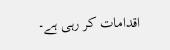اقدامات کر رہی ہے۔